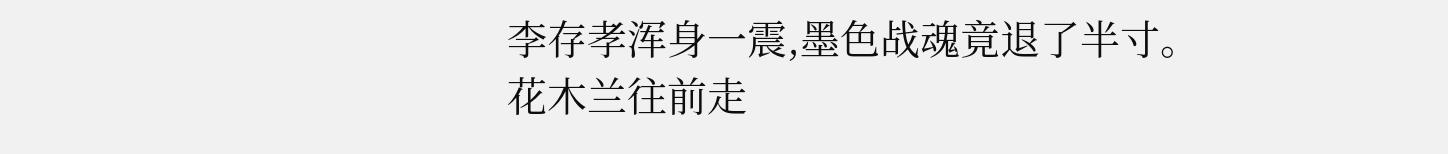李存孝浑身一震,墨色战魂竟退了半寸。
花木兰往前走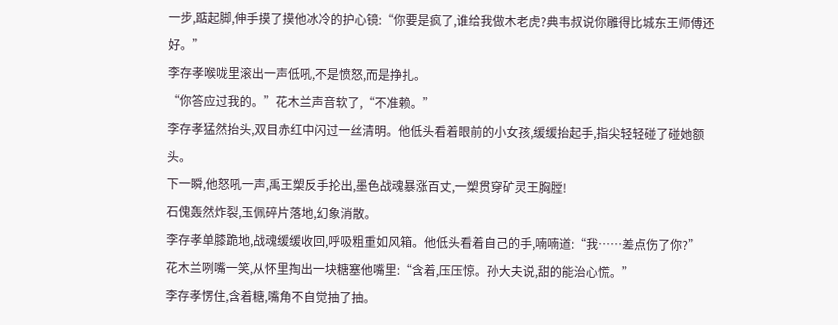一步,踮起脚,伸手摸了摸他冰冷的护心镜:“你要是疯了,谁给我做木老虎?典韦叔说你雕得比城东王师傅还好。”
李存孝喉咙里滚出一声低吼,不是愤怒,而是挣扎。
“你答应过我的。”花木兰声音软了,“不准赖。”
李存孝猛然抬头,双目赤红中闪过一丝清明。他低头看着眼前的小女孩,缓缓抬起手,指尖轻轻碰了碰她额头。
下一瞬,他怒吼一声,禹王槊反手抡出,墨色战魂暴涨百丈,一槊贯穿矿灵王胸膛!
石傀轰然炸裂,玉佩碎片落地,幻象消散。
李存孝单膝跪地,战魂缓缓收回,呼吸粗重如风箱。他低头看着自己的手,喃喃道:“我……差点伤了你?”
花木兰咧嘴一笑,从怀里掏出一块糖塞他嘴里:“含着,压压惊。孙大夫说,甜的能治心慌。”
李存孝愣住,含着糖,嘴角不自觉抽了抽。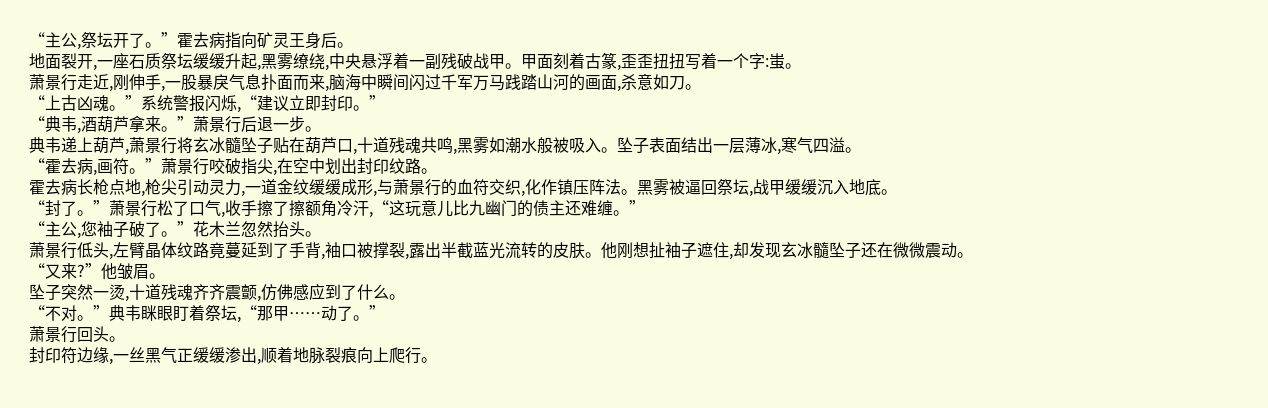“主公,祭坛开了。”霍去病指向矿灵王身后。
地面裂开,一座石质祭坛缓缓升起,黑雾缭绕,中央悬浮着一副残破战甲。甲面刻着古篆,歪歪扭扭写着一个字:蚩。
萧景行走近,刚伸手,一股暴戾气息扑面而来,脑海中瞬间闪过千军万马践踏山河的画面,杀意如刀。
“上古凶魂。”系统警报闪烁,“建议立即封印。”
“典韦,酒葫芦拿来。”萧景行后退一步。
典韦递上葫芦,萧景行将玄冰髓坠子贴在葫芦口,十道残魂共鸣,黑雾如潮水般被吸入。坠子表面结出一层薄冰,寒气四溢。
“霍去病,画符。”萧景行咬破指尖,在空中划出封印纹路。
霍去病长枪点地,枪尖引动灵力,一道金纹缓缓成形,与萧景行的血符交织,化作镇压阵法。黑雾被逼回祭坛,战甲缓缓沉入地底。
“封了。”萧景行松了口气,收手擦了擦额角冷汗,“这玩意儿比九幽门的债主还难缠。”
“主公,您袖子破了。”花木兰忽然抬头。
萧景行低头,左臂晶体纹路竟蔓延到了手背,袖口被撑裂,露出半截蓝光流转的皮肤。他刚想扯袖子遮住,却发现玄冰髓坠子还在微微震动。
“又来?”他皱眉。
坠子突然一烫,十道残魂齐齐震颤,仿佛感应到了什么。
“不对。”典韦眯眼盯着祭坛,“那甲……动了。”
萧景行回头。
封印符边缘,一丝黑气正缓缓渗出,顺着地脉裂痕向上爬行。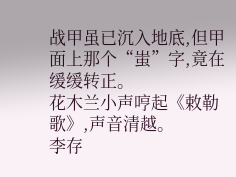战甲虽已沉入地底,但甲面上那个“蚩”字,竟在缓缓转正。
花木兰小声哼起《敕勒歌》,声音清越。
李存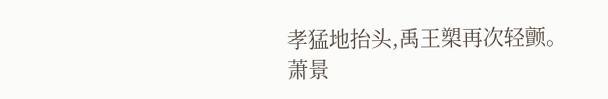孝猛地抬头,禹王槊再次轻颤。
萧景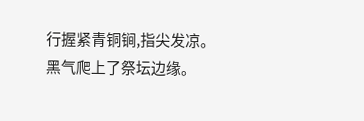行握紧青铜锏,指尖发凉。
黑气爬上了祭坛边缘。